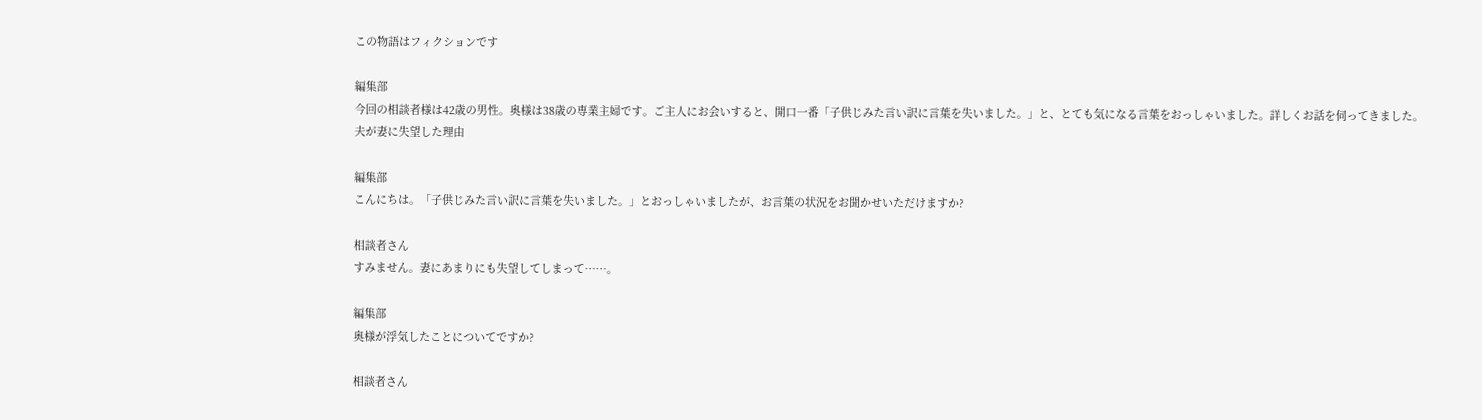この物語はフィクションです

編集部
今回の相談者様は42歳の男性。奥様は38歳の専業主婦です。ご主人にお会いすると、開口一番「子供じみた言い訳に言葉を失いました。」と、とても気になる言葉をおっしゃいました。詳しくお話を伺ってきました。
夫が妻に失望した理由

編集部
こんにちは。「子供じみた言い訳に言葉を失いました。」とおっしゃいましたが、お言葉の状況をお聞かせいただけますか?

相談者さん
すみません。妻にあまりにも失望してしまって……。

編集部
奥様が浮気したことについてですか?

相談者さん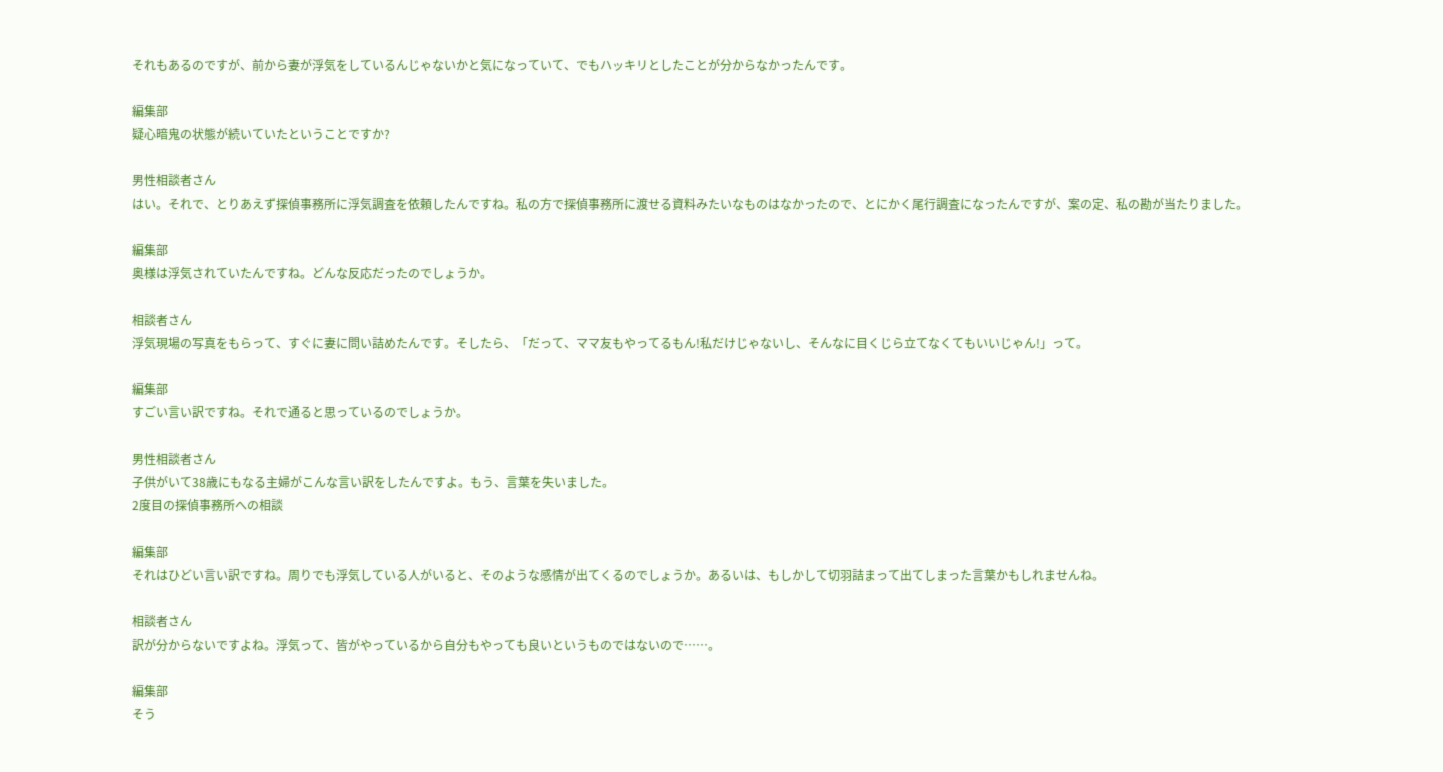それもあるのですが、前から妻が浮気をしているんじゃないかと気になっていて、でもハッキリとしたことが分からなかったんです。

編集部
疑心暗鬼の状態が続いていたということですか?

男性相談者さん
はい。それで、とりあえず探偵事務所に浮気調査を依頼したんですね。私の方で探偵事務所に渡せる資料みたいなものはなかったので、とにかく尾行調査になったんですが、案の定、私の勘が当たりました。

編集部
奥様は浮気されていたんですね。どんな反応だったのでしょうか。

相談者さん
浮気現場の写真をもらって、すぐに妻に問い詰めたんです。そしたら、「だって、ママ友もやってるもん!私だけじゃないし、そんなに目くじら立てなくてもいいじゃん!」って。

編集部
すごい言い訳ですね。それで通ると思っているのでしょうか。

男性相談者さん
子供がいて38歳にもなる主婦がこんな言い訳をしたんですよ。もう、言葉を失いました。
2度目の探偵事務所への相談

編集部
それはひどい言い訳ですね。周りでも浮気している人がいると、そのような感情が出てくるのでしょうか。あるいは、もしかして切羽詰まって出てしまった言葉かもしれませんね。

相談者さん
訳が分からないですよね。浮気って、皆がやっているから自分もやっても良いというものではないので……。

編集部
そう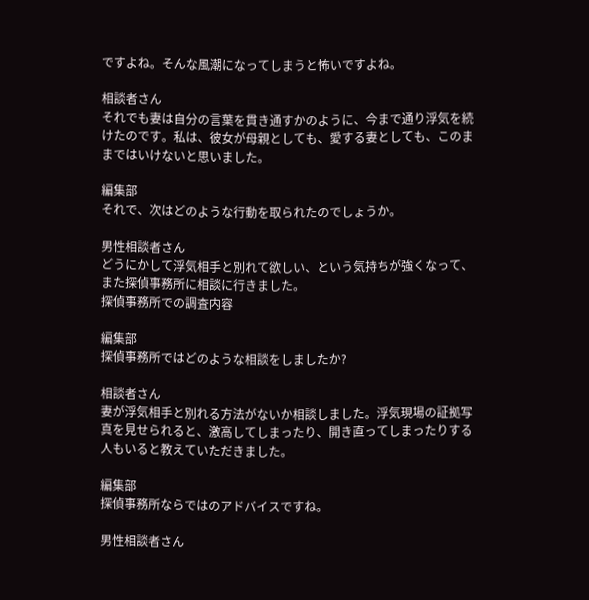ですよね。そんな風潮になってしまうと怖いですよね。

相談者さん
それでも妻は自分の言葉を貫き通すかのように、今まで通り浮気を続けたのです。私は、彼女が母親としても、愛する妻としても、このままではいけないと思いました。

編集部
それで、次はどのような行動を取られたのでしょうか。

男性相談者さん
どうにかして浮気相手と別れて欲しい、という気持ちが強くなって、また探偵事務所に相談に行きました。
探偵事務所での調査内容

編集部
探偵事務所ではどのような相談をしましたか?

相談者さん
妻が浮気相手と別れる方法がないか相談しました。浮気現場の証拠写真を見せられると、激高してしまったり、開き直ってしまったりする人もいると教えていただきました。

編集部
探偵事務所ならではのアドバイスですね。

男性相談者さん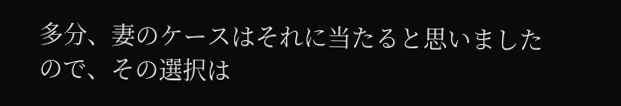多分、妻のケースはそれに当たると思いましたので、その選択は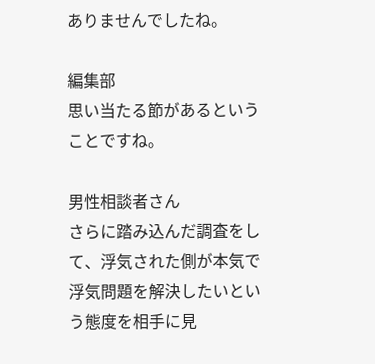ありませんでしたね。

編集部
思い当たる節があるということですね。

男性相談者さん
さらに踏み込んだ調査をして、浮気された側が本気で浮気問題を解決したいという態度を相手に見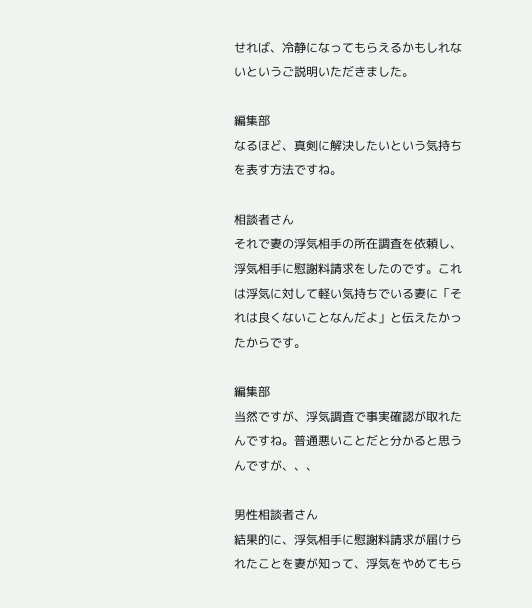せれば、冷静になってもらえるかもしれないというご説明いただきました。

編集部
なるほど、真剣に解決したいという気持ちを表す方法ですね。

相談者さん
それで妻の浮気相手の所在調査を依頼し、浮気相手に慰謝料請求をしたのです。これは浮気に対して軽い気持ちでいる妻に「それは良くないことなんだよ」と伝えたかったからです。

編集部
当然ですが、浮気調査で事実確認が取れたんですね。普通悪いことだと分かると思うんですが、、、

男性相談者さん
結果的に、浮気相手に慰謝料請求が届けられたことを妻が知って、浮気をやめてもら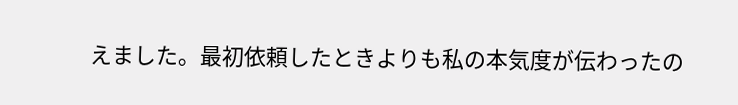えました。最初依頼したときよりも私の本気度が伝わったの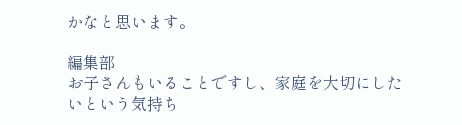かなと思います。

編集部
お子さんもいることですし、家庭を大切にしたいという気持ち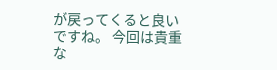が戻ってくると良いですね。 今回は貴重な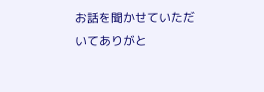お話を聞かせていただいてありがと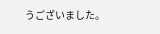うございました。